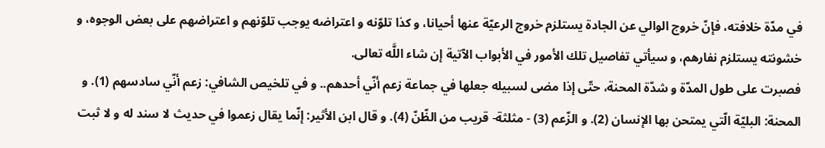في مدّة خلافته، فإنّ خروج الوالي عن الجادة يستلزم خروج الرعيّة عنها أحيانا، و كذا تلوّنه و اعتراضه يوجب تلوّنهم و اعتراضهم على بعض الوجوه، و خشونته يستلزم نفارهم، و سيأتي تفاصيل تلك الأمور في الأبواب الآتية إن شاء اللَّه تعالى.
فصبرت على طول المدّة و شدّة المحنة، حتّى إذا مضى لسبيله جعلها في جماعة زعم أنّي أحدهم.. و في تلخيص الشافي: زعم أنّي سادسهم (1). و المحنة: البليّة الّتي يمتحن بها الإنسان (2). و الزّعم (3) - مثلثة- قريب من الظّنّ (4). و قال ابن الأثير: إنّما يقال زعموا في حديث لا سند له و لا ثبت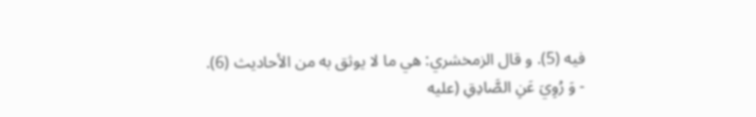فيه (5). و قال الزمخشري: هي ما لا يوثق به من الأحاديث (6).
- وَ رُوِيَ عَنِ الصَّادِقِ (عليه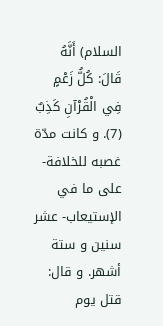السلام) أَنَّهُ قَالَ: كُلُّ زَعْمٍ فِي الْقُرْآنِ كَذِبٌ (7). و كانت مدّة غصبه للخلافة- على ما في الإستيعاب- عشر سنين و ستة أشهر. و قال: قتل يوم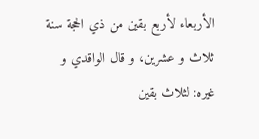الأربعاء لأربع بقين من ذي الحجة سنة ثلاث و عشرين، و قال الواقدي و غيره: لثلاث بقين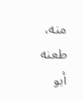منه، طعنه أبو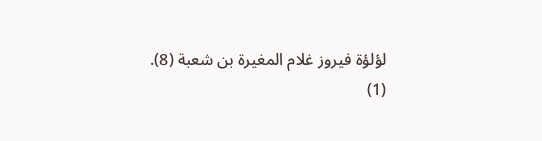لؤلؤة فيروز غلام المغيرة بن شعبة (8).
(1)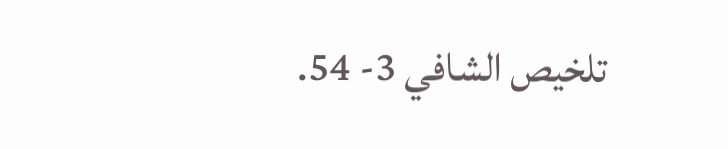تلخيص الشافي 3- 54.